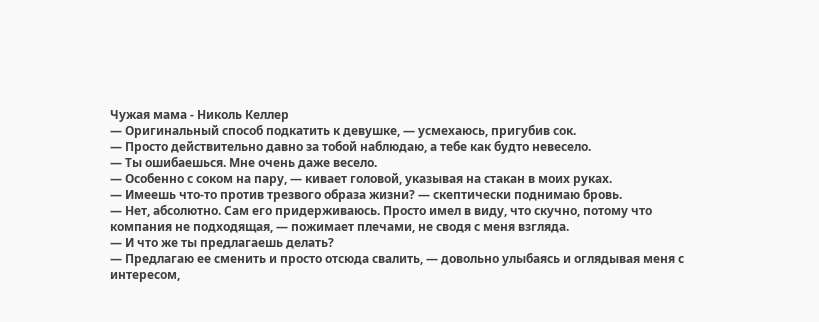Чужая мама - Николь Келлер
— Оригинальный способ подкатить к девушке, — усмехаюсь, пригубив сок.
— Просто действительно давно за тобой наблюдаю, а тебе как будто невесело.
— Ты ошибаешься. Мне очень даже весело.
— Особенно с соком на пару, — кивает головой, указывая на стакан в моих руках.
— Имеешь что-то против трезвого образа жизни? — скептически поднимаю бровь.
— Нет, абсолютно. Сам его придерживаюсь. Просто имел в виду, что скучно, потому что компания не подходящая, — пожимает плечами, не сводя с меня взгляда.
— И что же ты предлагаешь делать?
— Предлагаю ее сменить и просто отсюда свалить, — довольно улыбаясь и оглядывая меня с интересом,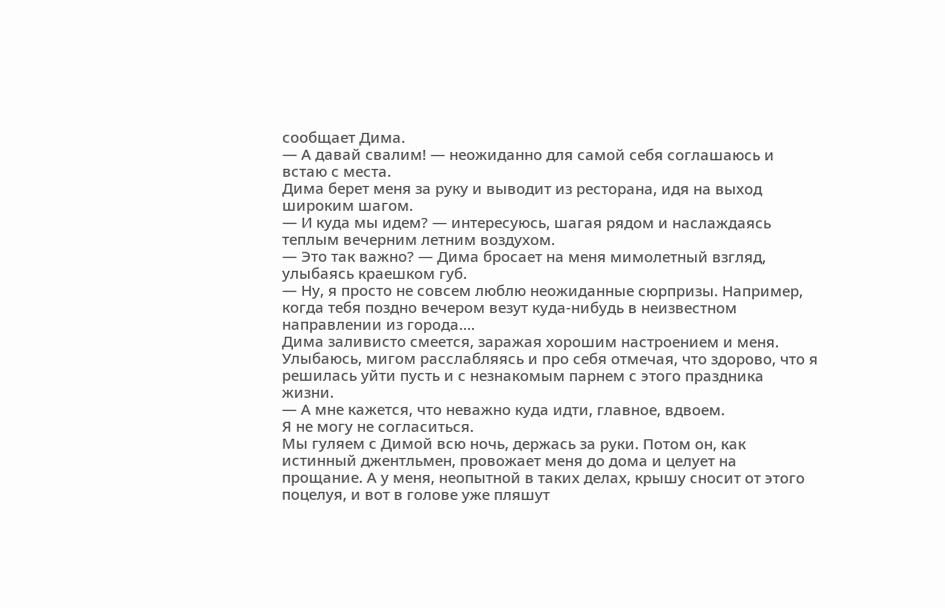сообщает Дима.
— А давай свалим! — неожиданно для самой себя соглашаюсь и встаю с места.
Дима берет меня за руку и выводит из ресторана, идя на выход широким шагом.
— И куда мы идем? — интересуюсь, шагая рядом и наслаждаясь теплым вечерним летним воздухом.
— Это так важно? — Дима бросает на меня мимолетный взгляд, улыбаясь краешком губ.
— Ну, я просто не совсем люблю неожиданные сюрпризы. Например, когда тебя поздно вечером везут куда-нибудь в неизвестном направлении из города….
Дима заливисто смеется, заражая хорошим настроением и меня. Улыбаюсь, мигом расслабляясь и про себя отмечая, что здорово, что я решилась уйти пусть и с незнакомым парнем с этого праздника жизни.
— А мне кажется, что неважно куда идти, главное, вдвоем.
Я не могу не согласиться.
Мы гуляем с Димой всю ночь, держась за руки. Потом он, как истинный джентльмен, провожает меня до дома и целует на прощание. А у меня, неопытной в таких делах, крышу сносит от этого поцелуя, и вот в голове уже пляшут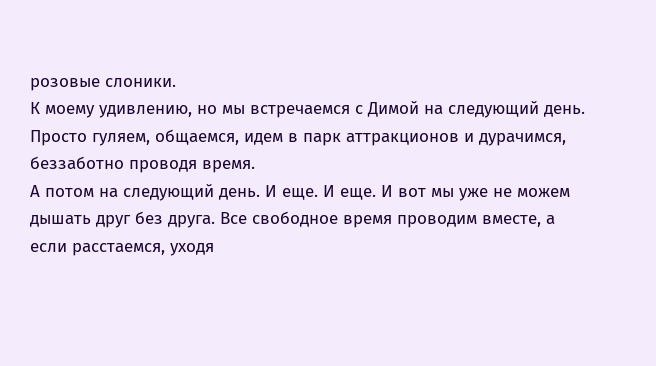розовые слоники.
К моему удивлению, но мы встречаемся с Димой на следующий день. Просто гуляем, общаемся, идем в парк аттракционов и дурачимся, беззаботно проводя время.
А потом на следующий день. И еще. И еще. И вот мы уже не можем дышать друг без друга. Все свободное время проводим вместе, а если расстаемся, уходя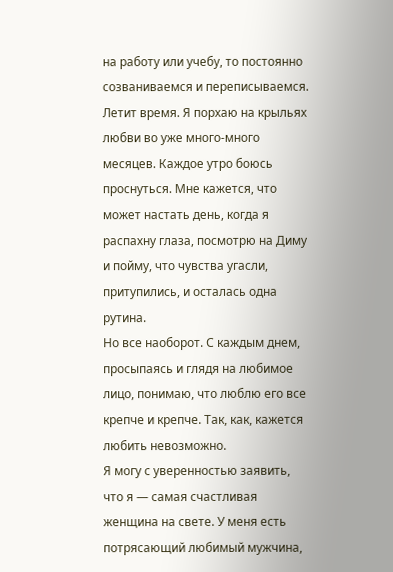на работу или учебу, то постоянно созваниваемся и переписываемся.
Летит время. Я порхаю на крыльях любви во уже много-много месяцев. Каждое утро боюсь проснуться. Мне кажется, что может настать день, когда я распахну глаза, посмотрю на Диму и пойму, что чувства угасли, притупились, и осталась одна рутина.
Но все наоборот. С каждым днем, просыпаясь и глядя на любимое лицо, понимаю, что люблю его все крепче и крепче. Так, как, кажется любить невозможно.
Я могу с уверенностью заявить, что я — самая счастливая женщина на свете. У меня есть потрясающий любимый мужчина,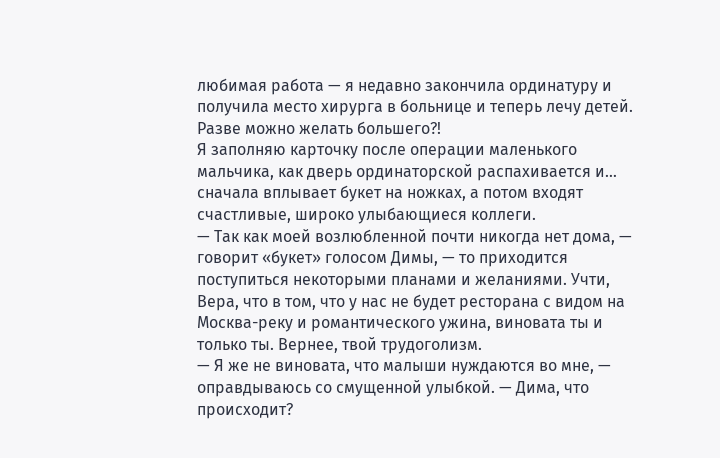любимая работа — я недавно закончила ординатуру и получила место хирурга в больнице и теперь лечу детей. Разве можно желать большего?!
Я заполняю карточку после операции маленького мальчика, как дверь ординаторской распахивается и… сначала вплывает букет на ножках, а потом входят счастливые, широко улыбающиеся коллеги.
— Так как моей возлюбленной почти никогда нет дома, — говорит «букет» голосом Димы, — то приходится поступиться некоторыми планами и желаниями. Учти, Вера, что в том, что у нас не будет ресторана с видом на Москва-реку и романтического ужина, виновата ты и только ты. Вернее, твой трудоголизм.
— Я же не виновата, что малыши нуждаются во мне, — оправдываюсь со смущенной улыбкой. — Дима, что происходит?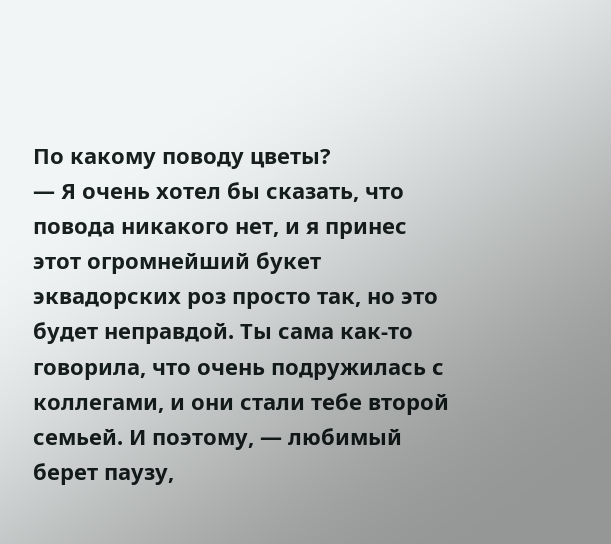По какому поводу цветы?
— Я очень хотел бы сказать, что повода никакого нет, и я принес этот огромнейший букет эквадорских роз просто так, но это будет неправдой. Ты сама как-то говорила, что очень подружилась с коллегами, и они стали тебе второй семьей. И поэтому, — любимый берет паузу,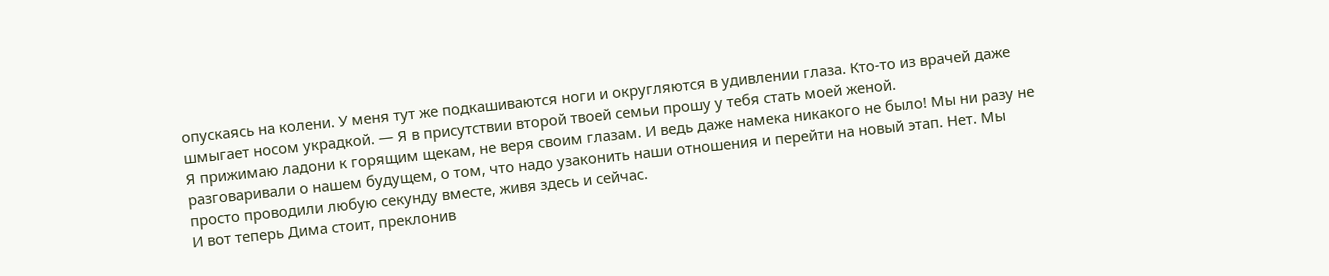опускаясь на колени. У меня тут же подкашиваются ноги и округляются в удивлении глаза. Кто-то из врачей даже шмыгает носом украдкой. — Я в присутствии второй твоей семьи прошу у тебя стать моей женой.
Я прижимаю ладони к горящим щекам, не веря своим глазам. И ведь даже намека никакого не было! Мы ни разу не разговаривали о нашем будущем, о том, что надо узаконить наши отношения и перейти на новый этап. Нет. Мы просто проводили любую секунду вместе, живя здесь и сейчас.
И вот теперь Дима стоит, преклонив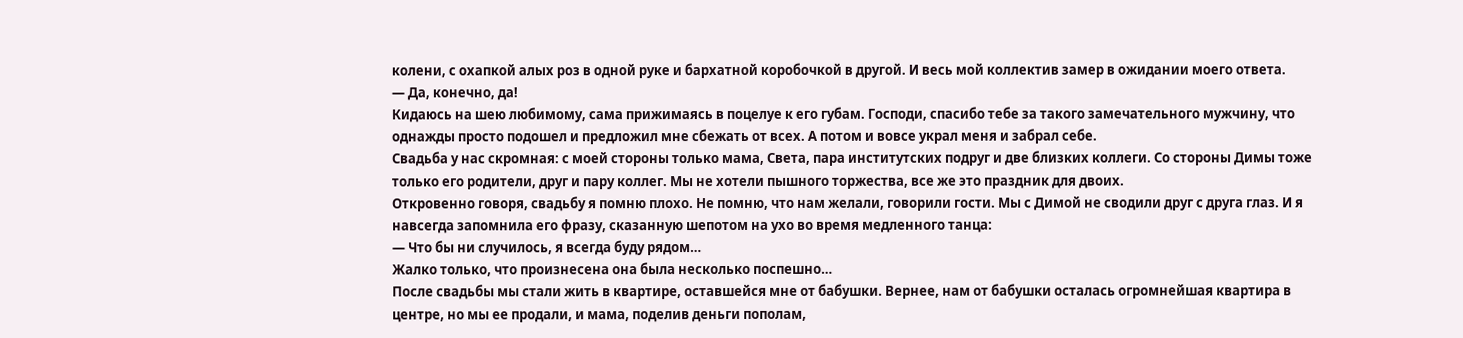колени, с охапкой алых роз в одной руке и бархатной коробочкой в другой. И весь мой коллектив замер в ожидании моего ответа.
— Да, конечно, да!
Кидаюсь на шею любимому, сама прижимаясь в поцелуе к его губам. Господи, спасибо тебе за такого замечательного мужчину, что однажды просто подошел и предложил мне сбежать от всех. А потом и вовсе украл меня и забрал себе.
Свадьба у нас скромная: с моей стороны только мама, Света, пара институтских подруг и две близких коллеги. Со стороны Димы тоже только его родители, друг и пару коллег. Мы не хотели пышного торжества, все же это праздник для двоих.
Откровенно говоря, свадьбу я помню плохо. Не помню, что нам желали, говорили гости. Мы с Димой не сводили друг с друга глаз. И я навсегда запомнила его фразу, сказанную шепотом на ухо во время медленного танца:
— Что бы ни случилось, я всегда буду рядом…
Жалко только, что произнесена она была несколько поспешно…
После свадьбы мы стали жить в квартире, оставшейся мне от бабушки. Вернее, нам от бабушки осталась огромнейшая квартира в центре, но мы ее продали, и мама, поделив деньги пополам,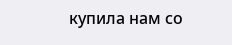купила нам со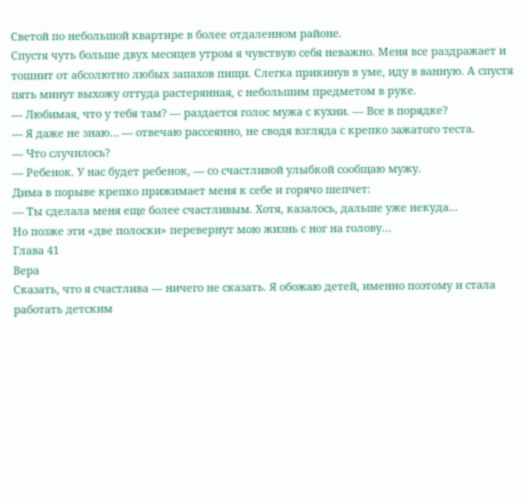Светой по небольшой квартире в более отдаленном районе.
Спустя чуть больше двух месяцев утром я чувствую себя неважно. Меня все раздражает и тошнит от абсолютно любых запахов пищи. Слегка прикинув в уме, иду в ванную. А спустя пять минут выхожу оттуда растерянная, с небольшим предметом в руке.
— Любимая, что у тебя там? — раздается голос мужа с кухни. — Все в порядке?
— Я даже не знаю… — отвечаю рассеянно, не сводя взгляда с крепко зажатого теста.
— Что случилось?
— Ребенок. У нас будет ребенок, — со счастливой улыбкой сообщаю мужу.
Дима в порыве крепко прижимает меня к себе и горячо шепчет:
— Ты сделала меня еще более счастливым. Хотя, казалось, дальше уже некуда…
Но позже эти «две полоски» перевернут мою жизнь с ног на голову…
Глава 41
Вера
Сказать, что я счастлива — ничего не сказать. Я обожаю детей, именно поэтому и стала работать детским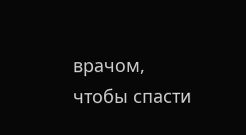врачом, чтобы спасти